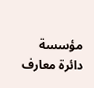مؤسسة دائرة معارف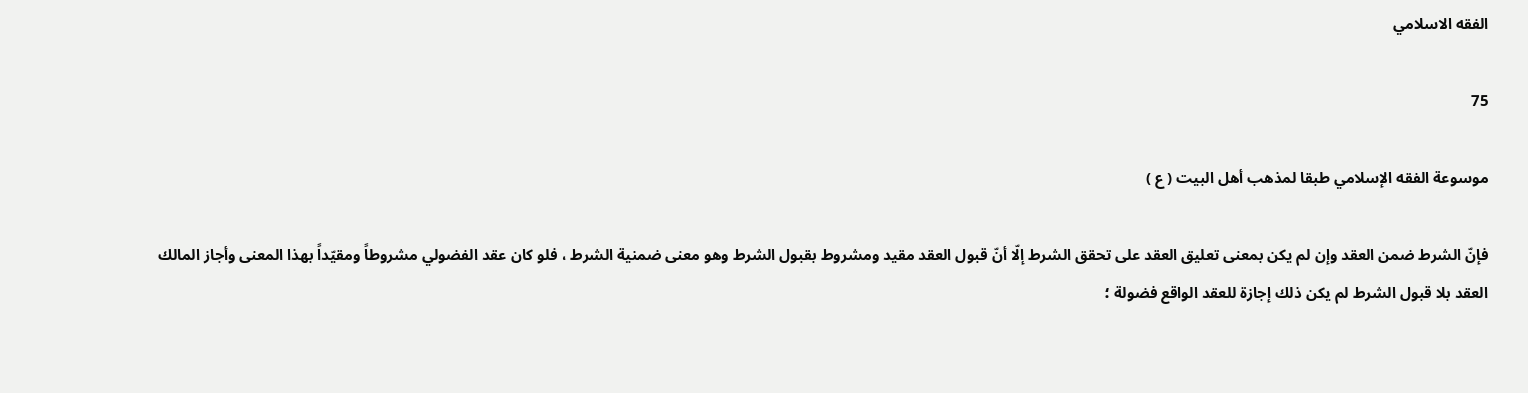الفقه الاسلامي

75

موسوعة الفقه الإسلامي طبقا لمذهب أهل البيت ( ع )

فإنّ الشرط ضمن العقد وإن لم يكن بمعنى تعليق العقد على تحقق الشرط إلّا أنّ قبول العقد مقيد ومشروط بقبول الشرط وهو معنى ضمنية الشرط ، فلو كان عقد الفضولي مشروطاً ومقيّداً بهذا المعنى وأجاز المالك العقد بلا قبول الشرط لم يكن ذلك إجازة للعقد الواقع فضولة ؛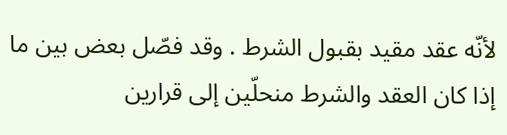لأنّه عقد مقيد بقبول الشرط . وقد فصّل بعض بين ما إذا كان العقد والشرط منحلّين إلى قرارين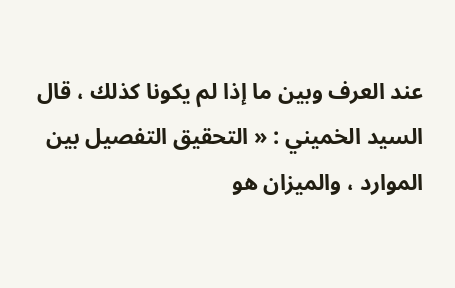عند العرف وبين ما إذا لم يكونا كذلك ، قال السيد الخميني : « التحقيق التفصيل بين الموارد ، والميزان هو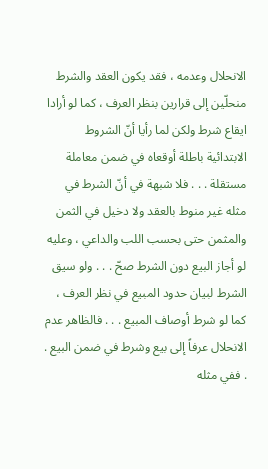الانحلال وعدمه ، فقد يكون العقد والشرط منحلّين إلى قرارين بنظر العرف ، كما لو أرادا ايقاع شرط ولكن لما رأيا أنّ الشروط الابتدائية باطلة أوقعاه في ضمن معاملة مستقلة . . . فلا شبهة في أنّ الشرط في مثله غير منوط بالعقد ولا دخيل في الثمن والمثمن حتى بحسب اللب والداعي ، وعليه لو أجاز البيع دون الشرط صحّ . . . ولو سيق الشرط لبيان حدود المبيع في نظر العرف ، كما لو شرط أوصاف المبيع . . . فالظاهر عدم الانحلال عرفاً إلى بيع وشرط في ضمن البيع . . ففي مثله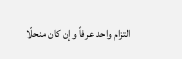التزام واحد عرفاً وإن كان منحلّا